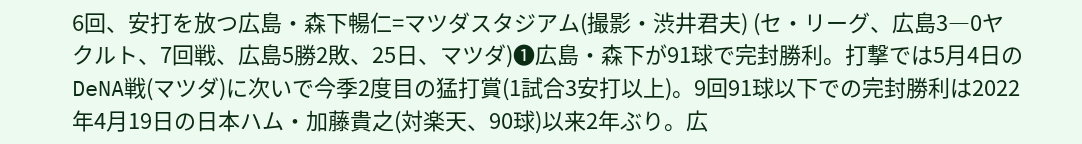6回、安打を放つ広島・森下暢仁=マツダスタジアム(撮影・渋井君夫) (セ・リーグ、広島3―0ヤクルト、7回戦、広島5勝2敗、25日、マツダ)❶広島・森下が91球で完封勝利。打撃では5月4日のDeNA戦(マツダ)に次いで今季2度目の猛打賞(1試合3安打以上)。9回91球以下での完封勝利は2022年4月19日の日本ハム・加藤貴之(対楽天、90球)以来2年ぶり。広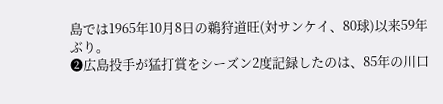島では1965年10月8日の鵜狩道旺(対サンケイ、80球)以来59年ぶり。
❷広島投手が猛打賞をシーズン2度記録したのは、85年の川口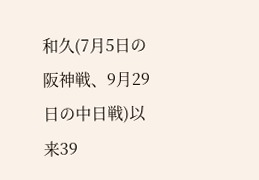和久(7月5日の阪神戦、9月29日の中日戦)以来39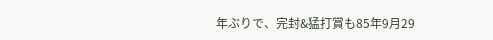年ぶりで、完封&猛打賞も85年9月29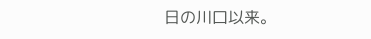日の川口以来。